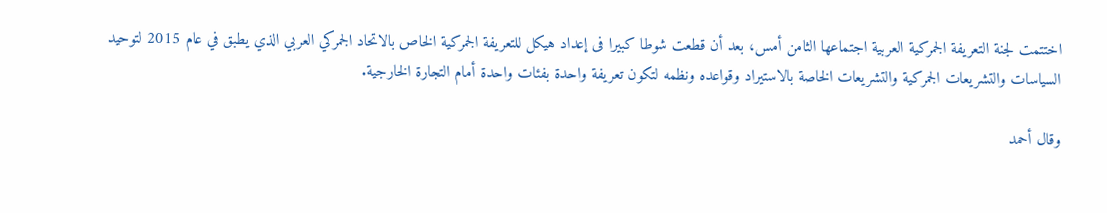اختتمت لجنة التعريفة الجمركية العربية اجتماعها الثامن أمس، بعد أن قطعت شوطا كبيرا فى إعداد هيكل للتعريفة الجمركية الخاص بالاتحاد الجمركي العربي الذي يطبق في عام 2015 لتوحيد السياسات والتشريعات الجمركية والتشريعات الخاصة بالاستيراد وقواعده ونظمه لتكون تعريفة واحدة بفئات واحدة أمام التجارة الخارجية.

وقال أحمد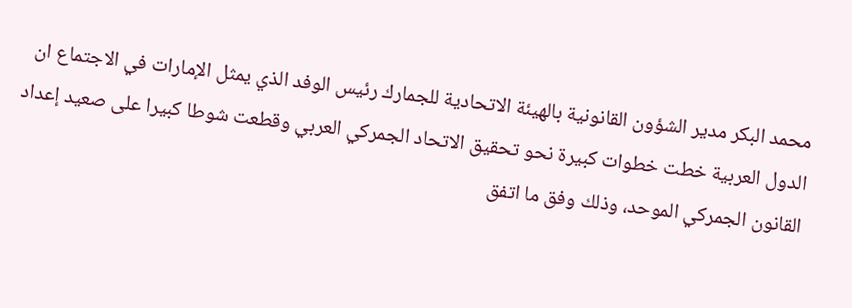محمد البكر مدير الشؤون القانونية بالهيئة الاتحادية للجمارك رئيس الوفد الذي يمثل الإمارات في الاجتماع ان الدول العربية خطت خطوات كبيرة نحو تحقيق الاتحاد الجمركي العربي وقطعت شوطا كبيرا على صعيد إعداد القانون الجمركي الموحد، وذلك وفق ما اتفق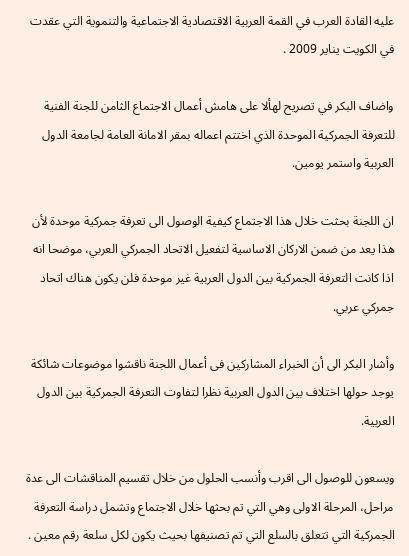عليه القادة العرب في القمة العربية الاقتصادية الاجتماعية والتنموية التي عقدت في الكويت يناير 2009 .

واضاف البكر في تصريح لهألا على هامش أعمال الاجتماع الثامن للجنة الفنية للتعرفة الجمركية الموحدة الذي اختتم اعماله بمقر الامانة العامة لجامعة الدول العربية واستمر يومين.

ان اللجنة بحثت خلال هذا الاجتماع كيفية الوصول الى تعرفة جمركية موحدة لأن هذا يعد من ضمن الاركان الاساسية لتفعيل الاتحاد الجمركي العربي، موضحا انه اذا كانت التعرفة الجمركية بين الدول العربية غير موحدة فلن يكون هناك اتحاد جمركي عربي.

وأشار البكر الى أن الخبراء المشاركين فى أعمال اللجنة ناقشوا موضوعات شائكة يوجد حولها اختلاف بين الدول العربية نظرا لتفاوت التعرفة الجمركية بين الدول العربية.

ويسعون للوصول الى اقرب وأنسب الحلول من خلال تقسيم المناقشات الى عدة مراحل، المرحلة الاولى وهي التي تم بحثها خلال الاجتماع وتشمل دراسة التعرفة الجمركية التي تتعلق بالسلع التي تم تصنيفها بحيث يكون لكل سلعة رقم معين .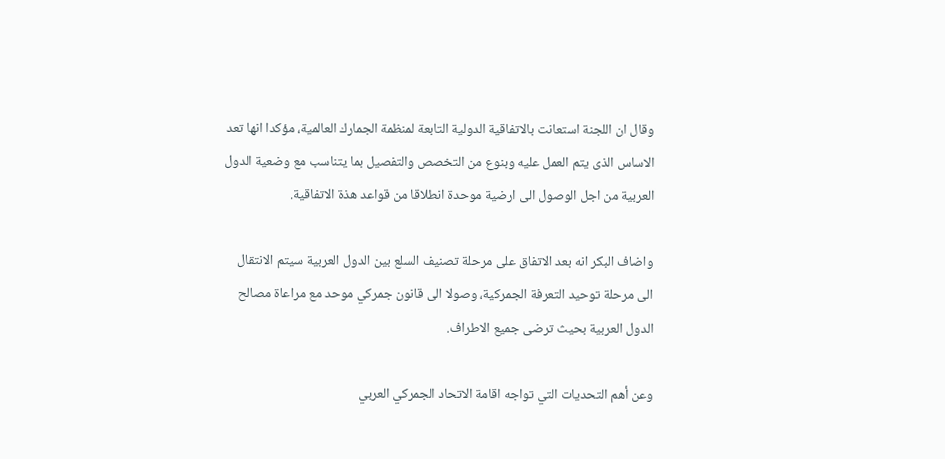وقال ان اللجنة استعانت بالاتفاقية الدولية التابعة لمنظمة الجمارك العالمية، مؤكدا انها تعد الاساس الذى يتم العمل عليه وبنوع من التخصص والتفصيل بما يتناسب مع وضعية الدول العربية من اجل الوصول الى ارضية موحدة انطلاقا من قواعد هذة الاتفاقية.

واضاف البكر انه بعد الاتفاق على مرحلة تصنيف السلع بين الدول العربية سيتم الانتقال الى مرحلة توحيد التعرفة الجمركية، وصولا الى قانون جمركي موحد مع مراعاة مصالح الدول العربية بحيث ترضى جميع الاطراف.

وعن أهم التحديات التي تواجه اقامة الاتحاد الجمركي العربي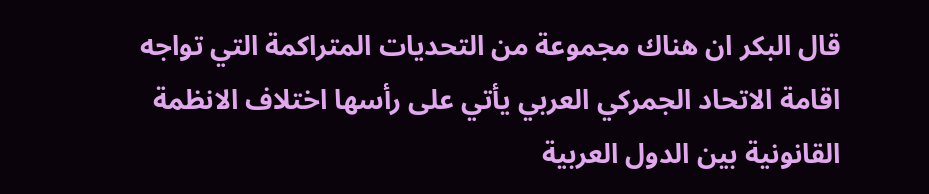قال البكر ان هناك مجموعة من التحديات المتراكمة التي تواجه اقامة الاتحاد الجمركي العربي يأتي على رأسها اختلاف الانظمة القانونية بين الدول العربية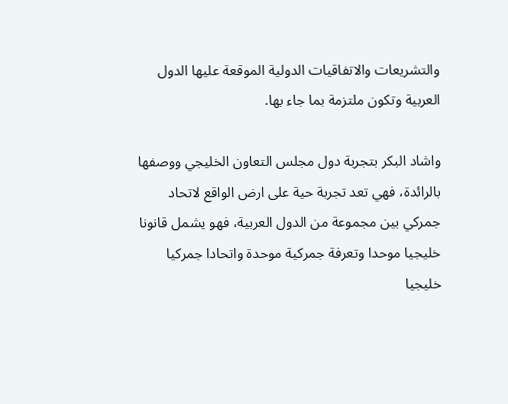والتشريعات والاتفاقيات الدولية الموقعة عليها الدول العربية وتكون ملتزمة بما جاء بها.

واشاد البكر بتجربة دول مجلس التعاون الخليجي ووصفها بالرائدة، فهي تعد تجربة حية على ارض الواقع لاتحاد جمركي بين مجموعة من الدول العربية، فهو يشمل قانونا خليجيا موحدا وتعرفة جمركية موحدة واتحادا جمركيا خليجيا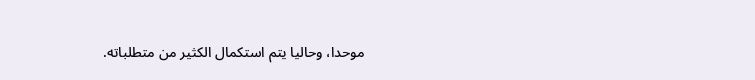موحدا، وحاليا يتم استكمال الكثير من متطلباته.